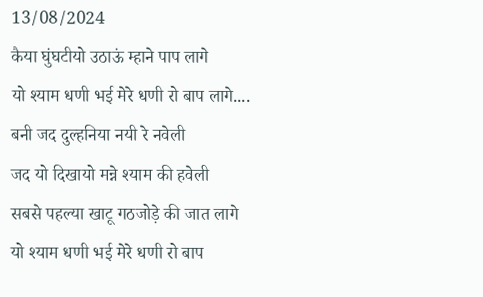13/08/2024
कैया घुंघटीयो उठाऊं म्हाने पाप लागे
यो श्याम धणी भई मेरे धणी रो बाप लागे....
बनी जद दुल्हनिया नयी रे नवेली
जद यो दिखायो मन्ने श्याम की हवेली
सबसे पहल्या खाटू गठजोड़े की जात लागे
यो श्याम धणी भई मेरे धणी रो बाप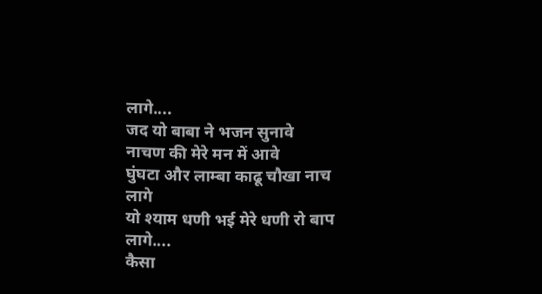लागे....
जद यो बाबा ने भजन सुनावे
नाचण की मेरे मन में आवे
घुंघटा और लाम्बा काढू चौखा नाच लागे
यो श्याम धणी भई मेरे धणी रो बाप लागे....
कैसा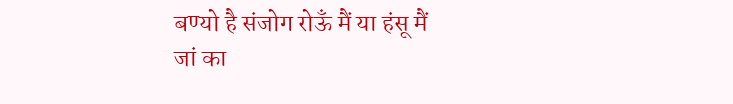बण्यो है संजोग रोऊँ मैं या हंसू मैं
जां का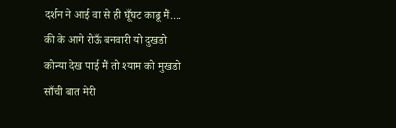दर्शन ने आई वा से ही घूँघट काढू मैं....
की के आगे रोऊँ बनवारी यो दुखडो
कोन्या देख पाई मैं तो श्याम को मुखडो
साँची बात मेरी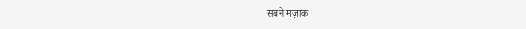सबने मज़ाक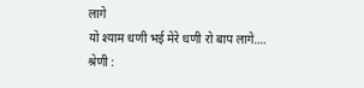लागे
यो श्याम धणी भई मेरे धणी रो बाप लागे....
श्रेणी :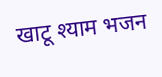खाटू श्याम भजन